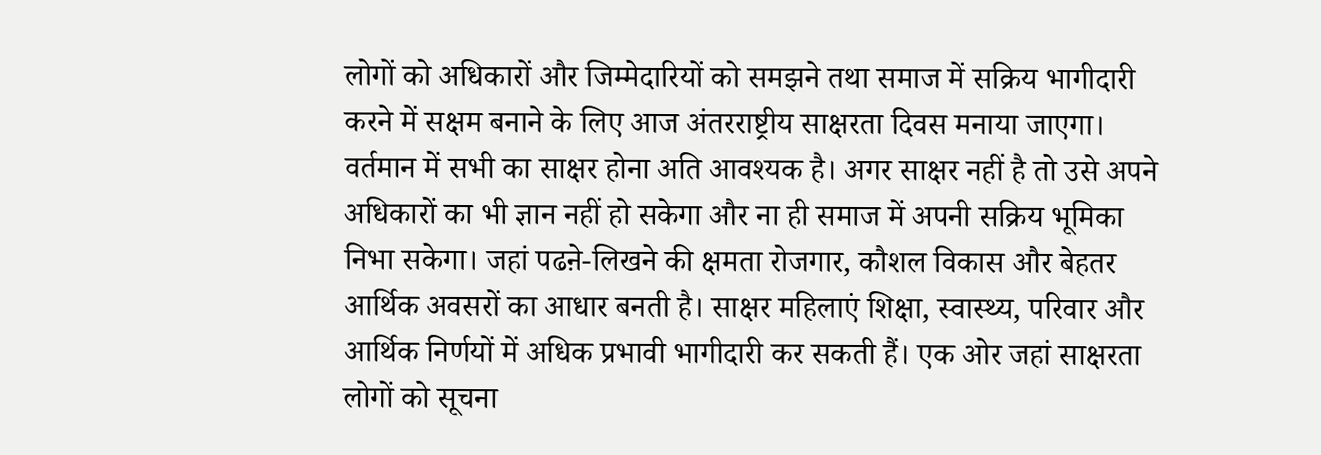लोगों को अधिकारों और जिम्मेदारियों को समझने तथा समाज में सक्रिय भागीदारी करने में सक्षम बनाने के लिए आज अंतरराष्ट्रीय साक्षरता दिवस मनाया जाएगा। वर्तमान में सभी का साक्षर होना अति आवश्यक है। अगर साक्षर नहीं है तो उसे अपने अधिकारों का भी ज्ञान नहीं हो सकेगा और ना ही समाज में अपनी सक्रिय भूमिका निभा सकेगा। जहां पढऩे-लिखने की क्षमता रोजगार, कौशल विकास और बेहतर आर्थिक अवसरों का आधार बनती है। साक्षर महिलाएं शिक्षा, स्वास्थ्य, परिवार और आर्थिक निर्णयों में अधिक प्रभावी भागीदारी कर सकती हैं। एक ओर जहां साक्षरता लोगों को सूचना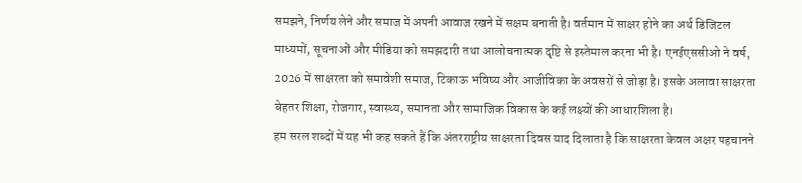समझने, निर्णय लेने और समाज में अपनी आवाज रखने में सक्षम बनाती है। वर्तमान में साक्षर होने का अर्थ डिजिटल माध्यमों, सूचनाओं और मीडिया को समझदारी तथा आलोचनात्मक दृष्टि से इस्तेमाल करना भी है। एनईएससीओ ने वर्ष, 2026 में साक्षरता को समावेशी समाज, टिकाऊ भविष्य और आजीविका के अवसरों से जोड़ा है। इसके अलावा साक्षरता बेहतर शिक्षा, रोजगार, स्वास्थ्य, समानता और सामाजिक विकास के कई लक्ष्यों की आधारशिला है।
हम सरल शब्दों में यह भी कह सकते हैं कि अंतरराष्ट्रीय साक्षरता दिवस याद दिलाता है कि साक्षरता केवल अक्षर पहचानने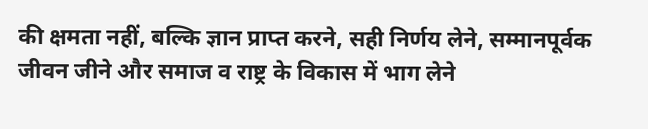की क्षमता नहीं, बल्कि ज्ञान प्राप्त करने, सही निर्णय लेने, सम्मानपूर्वक जीवन जीने और समाज व राष्ट्र के विकास में भाग लेने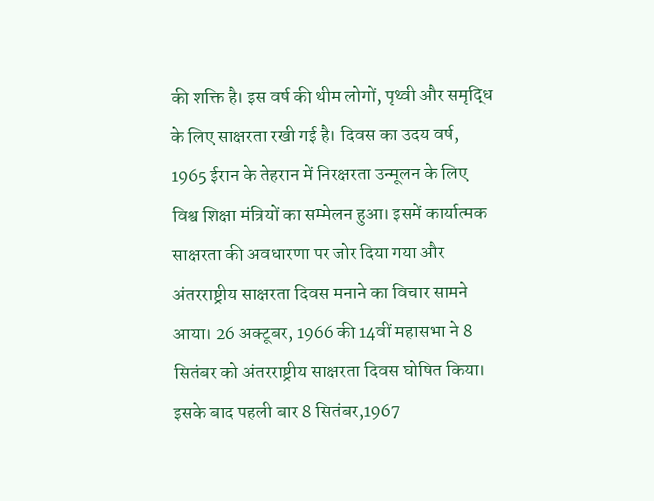की शक्ति है। इस वर्ष की थीम लोगों, पृथ्वी और समृद्धि के लिए साक्षरता रखी गई है। दिवस का उदय वर्ष, 1965 ईरान के तेहरान में निरक्षरता उन्मूलन के लिए विश्व शिक्षा मंत्रियों का सम्मेलन हुआ। इसमें कार्यात्मक साक्षरता की अवधारणा पर जोर दिया गया और अंतरराष्ट्रीय साक्षरता दिवस मनाने का विचार सामने आया। 26 अक्टूबर, 1966 की 14वीं महासभा ने 8 सितंबर को अंतरराष्ट्रीय साक्षरता दिवस घोषित किया। इसके बाद पहली बार 8 सितंबर,1967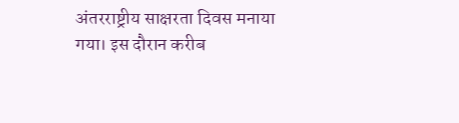अंतरराष्ट्रीय साक्षरता दिवस मनाया गया। इस दौरान करीब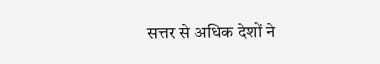सत्तर से अधिक देशों ने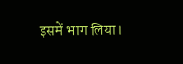इसमें भाग लिया।